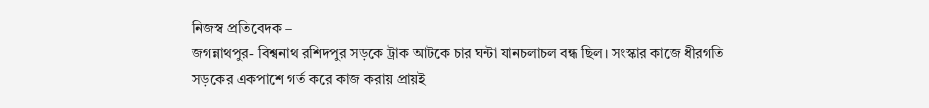নিজস্ব প্রতিবেদক –
জগন্নাথপুর- বিশ্বনাথ রশিদপুর সড়কে ট্রাক আটকে চার ঘন্টা যানচলাচল বন্ধ ছিল। সংস্কার কাজে ধীরগতি সড়কের একপাশে গর্ত করে কাজ করায় প্রায়ই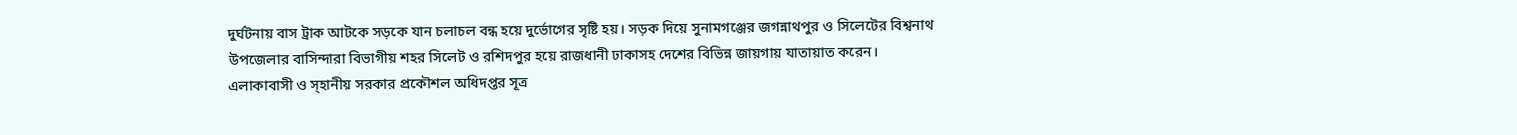দুর্ঘটনায় বাস ট্রাক আটকে সড়কে যান চলাচল বন্ধ হয়ে দুর্ভোগের সৃষ্টি হয়। সড়ক দিয়ে সুনামগঞ্জের জগন্নাথপুর ও সিলেটের বিশ্বনাথ উপজেলার বাসিন্দারা বিভাগীয় শহর সিলেট ও রশিদপুর হয়ে রাজধানী ঢাকাসহ দেশের বিভিন্ন জায়গায় যাতায়াত করেন।
এলাকাবাসী ও স্হানীয় সরকার প্রকৌশল অধিদপ্তর সূত্র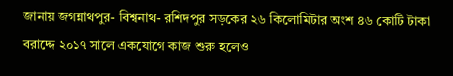জানায় জগন্নাথপুর- বিশ্বনাথ- রশিদপুর সড়কের ২৬ কিলোমিটার অংশ ৪৬ কোটি টাকা বরাদ্দে ২০১৭ সালে একযোগে কাজ শুরু হলেও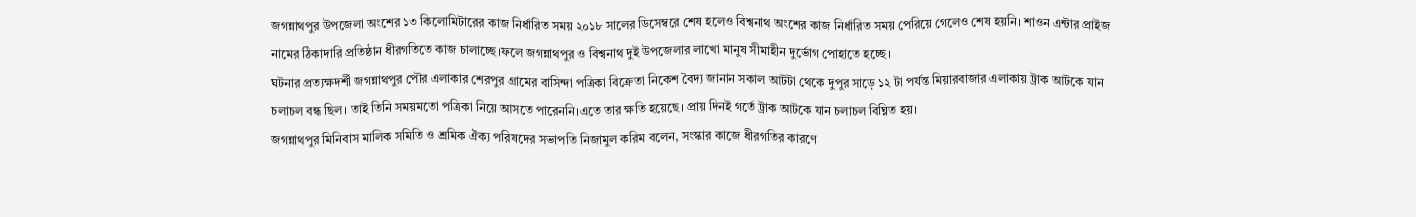জগন্নাথপুর উপজেলা অংশের ১৩ কিলোমিটারের কাজ নির্ধারিত সময় ২০১৮ সালের ডিসেম্বরে শেষ হলেও বিশ্বনাথ অংশের কাজ নির্ধারিত সময় পেরিয়ে গেলেও শেষ হয়নি। শাওন এন্টার প্রাইজ নামের ঠিকাদারি প্রতিষ্ঠান ধীরগতিতে কাজ চালাচ্ছে।ফলে জগন্নাথপুর ও বিশ্বনাথ দুই উপজেলার লাখো মানুষ সীমাহীন দুর্ভোগ পোহাতে হচ্ছে।
ঘটনার প্রত্যক্ষদর্শী জগন্নাথপুর পৌর এলাকার শেরপুর গ্রামের বাসিন্দা পত্রিকা বিক্রেতা নিকেশ বৈদ্য জানান সকাল আটটা থেকে দুপুর সাড়ে ১২ টা পর্যন্ত মিয়ারবাজার এলাকায় ট্রাক আটকে যান চলাচল বন্ধ ছিল। তাই তিনি সময়মতো পত্রিকা নিয়ে আসতে পারেননি।এতে তার ক্ষতি হয়েছে। প্রায় দিনই গর্তে ট্রাক আটকে যান চলাচল বিঘ্নিত হয়।
জগন্নাথপুর মিনিবাস মালিক সমিতি ও শ্রমিক ঐক্য পরিষদের সভাপতি নিজামুল করিম বলেন, সংস্কার কাজে ধীরগতির কারণে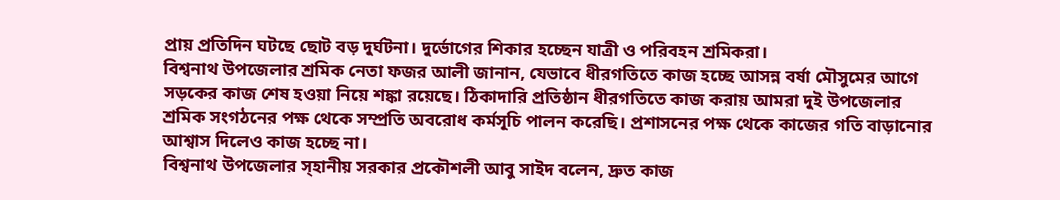প্রায় প্রতিদিন ঘটছে ছোট বড় দুর্ঘটনা। দুর্ভোগের শিকার হচ্ছেন যাত্রী ও পরিবহন শ্রমিকরা।
বিশ্বনাথ উপজেলার শ্রমিক নেতা ফজর আলী জানান, যেভাবে ধীরগতিতে কাজ হচ্ছে আসন্ন বর্ষা মৌসুমের আগে সড়কের কাজ শেষ হওয়া নিয়ে শঙ্কা রয়েছে। ঠিকাদারি প্রতিষ্ঠান ধীরগতিতে কাজ করায় আমরা দুই উপজেলার শ্রমিক সংগঠনের পক্ষ থেকে সম্প্রতি অবরোধ কর্মসূচি পালন করেছি। প্রশাসনের পক্ষ থেকে কাজের গতি বাড়ানোর আশ্বাস দিলেও কাজ হচ্ছে না।
বিশ্বনাথ উপজেলার স্হানীয় সরকার প্রকৌশলী আবু সাইদ বলেন, দ্রুত কাজ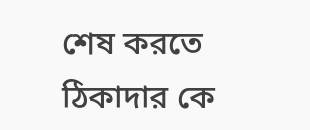শেষ করতে ঠিকাদার কে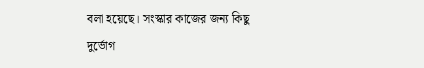বলা হয়েছে। সংস্কার কাজের জন্য কিছু দুর্ভোগ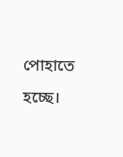পোহাতে হচ্ছে।